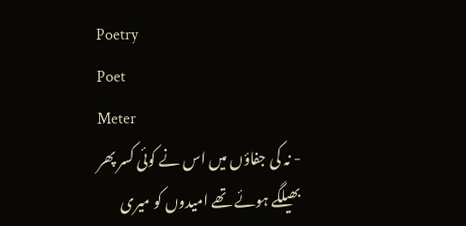Poetry
Poet
Meter
- نہ کی جفاؤں میں اس نے کوئی کسر پھر بھیلگے ہوئے تھے امیدوں کو میری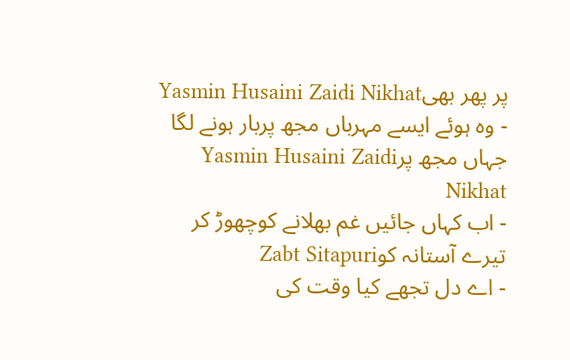پر پھر بھیYasmin Husaini Zaidi Nikhat
- وہ ہوئے ایسے مہرباں مجھ پربار ہونے لگا جہاں مجھ پرYasmin Husaini Zaidi Nikhat
- اب کہاں جائیں غم بھلانے کوچھوڑ کر تیرے آستانہ کوZabt Sitapuri
- اے دل تجھے کیا وقت کی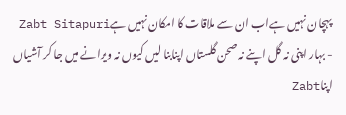پہچان نہیں ہےاب ان سے ملاقات کا امکان نہیں ہےZabt Sitapuri
- بہار اپنی نہ گل اپنے نہ صحن گلستاں اپنابنا لیں کیوں نہ ویرانے میں جا کر آشیاں اپناZabt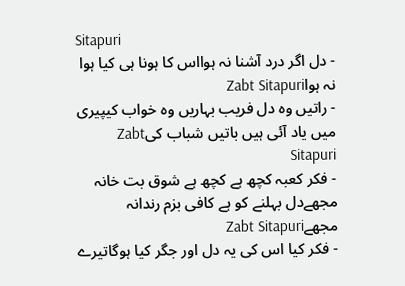Sitapuri
- دل اگر درد آشنا نہ ہوااس کا ہونا ہی کیا ہوا نہ ہواZabt Sitapuri
- راتیں وہ دل فریب بہاریں وہ خواب کیپیری میں یاد آئی ہیں باتیں شباب کیZabt Sitapuri
- فکر کعبہ کچھ ہے کچھ ہے شوق بت خانہ مجھےدل بہلنے کو ہے کافی بزم رندانہ مجھےZabt Sitapuri
- فکر کیا اس کی یہ دل اور جگر کیا ہوگاتیرے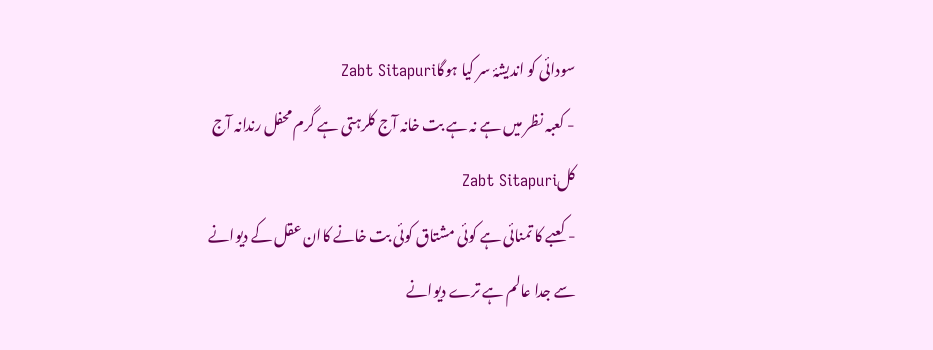سودائی کو اندیشۂ سر کیا ہوگاZabt Sitapuri
- کعبہ نظر میں ہے نہ ہے بت خانہ آج کلرہتی ہے گرم محفل رندانہ آج کلZabt Sitapuri
- کعبے کا تمنائی ہے کوئی مشتاق کوئی بت خانے کاان عقل کے دیوانے سے جدا عالم ہے ترے دیوانے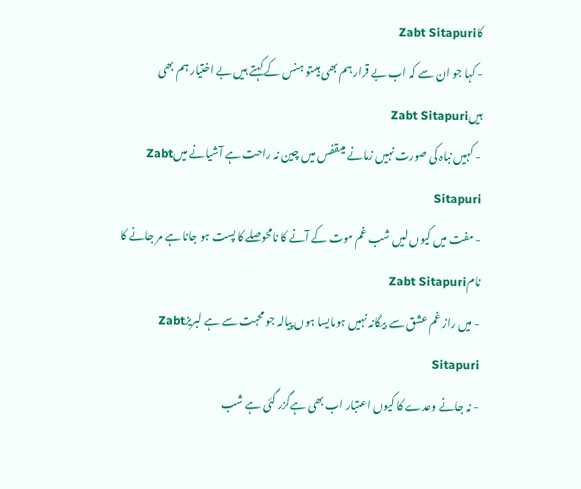کاZabt Sitapuri
- کہا جو ان سے کہ اب بے قرار ہم بھی ہیںتو ہنس کے کہتے ہیں بے اختیار ہم بھی ہیںZabt Sitapuri
- کہیں نباہ کی صورت نہیں زمانے میںقفس میں چین نہ راحت ہے آشیانے میںZabt Sitapuri
- مفت میں کیوں لیں شب غم موت کے آنے کا نامحوصلے کا پست ہو جانا ہے مر جانے کا نامZabt Sitapuri
- میں راز غم عشق سے بیگانہ نہیں ہوںایسا ہوں پیالہ جو محبت سے ہے لبریزZabt Sitapuri
- نہ جانے وعدے کا کیوں اعتبار اب بھی ہےگزر گئی ہے شب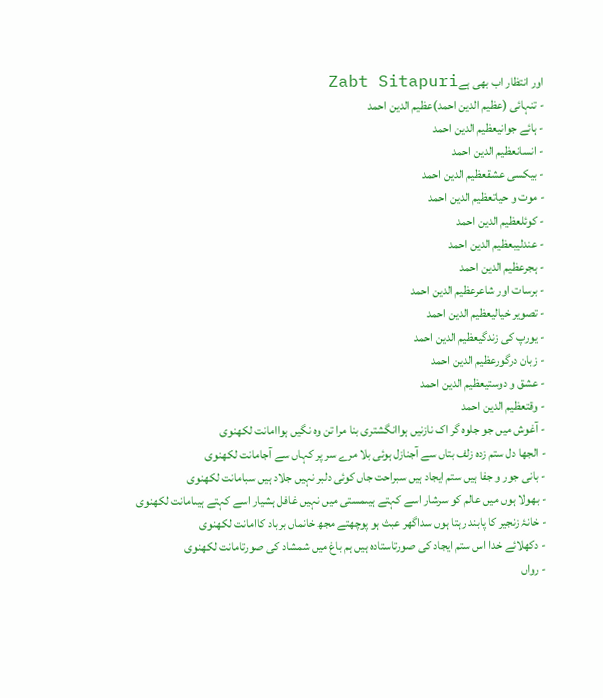اور انتظار اب بھی ہےZabt Sitapuri
- تنہائی (عظیم الدین احمد)عظیم الدین احمد
- ہائے جوانیعظیم الدین احمد
- انسانعظیم الدین احمد
- بیکسی عشقعظیم الدین احمد
- موت و حیاتعظیم الدین احمد
- کوئلعظیم الدین احمد
- عندلیبعظیم الدین احمد
- ہجرعظیم الدین احمد
- برسات اور شاعرعظیم الدین احمد
- تصویر خیالیعظیم الدین احمد
- یورپ کی زندگیعظیم الدین احمد
- زبان درگورعظیم الدین احمد
- عشق و دوستیعظیم الدین احمد
- وقتعظیم الدین احمد
- آغوش میں جو جلوہ گر اک نازنیں ہواانگشتری بنا مرا تن وہ نگیں ہواامانت لکھنوی
- الجھا دل ستم زدہ زلف بتاں سے آجنازل ہوئی بلا مرے سر پر کہاں سے آجامانت لکھنوی
- بانی جور و جفا ہیں ستم ایجاد ہیں سبراحت جاں کوئی دلبر نہیں جلاد ہیں سبامانت لکھنوی
- بھولا ہوں میں عالم کو سرشار اسے کہتے ہیںمستی میں نہیں غافل ہشیار اسے کہتے ہیںامانت لکھنوی
- خانۂ زنجیر کا پابند رہتا ہوں سداگھر عبث ہو پوچھتے مجھ خانماں برباد کاامانت لکھنوی
- دکھلائے خدا اس ستم ایجاد کی صورتاستادہ ہیں ہم باغ میں شمشاد کی صورتامانت لکھنوی
- رواں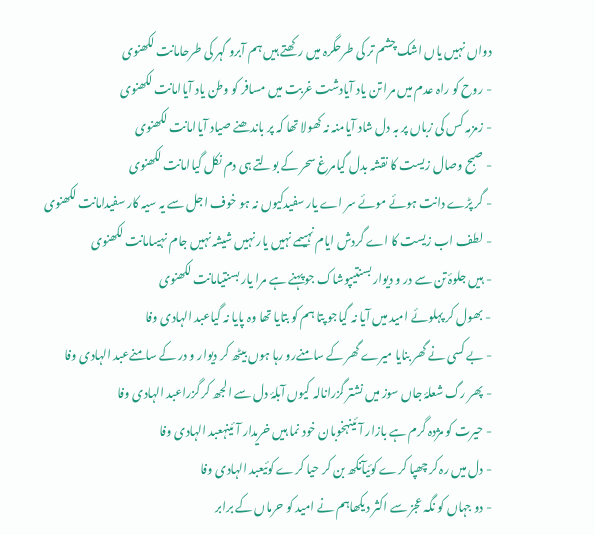دواں نہیں یاں اشک چشم تر کی طرحگرہ میں رکھتے ہیں ہم آبرو گہر کی طرحامانت لکھنوی
- روح کو راہ عدم میں مرا تن یاد آیادشت غربت میں مسافر کو وطن یاد آیاامانت لکھنوی
- زمزمہ کس کی زباں پر بہ دل شاد آیامنہ نہ کھولا تھا کہ پر باندھنے صیاد آیاامانت لکھنوی
- صبح وصال زیست کا نقشہ بدل گیامرغ سحر کے بولتے ہی دم نکل گیاامانت لکھنوی
- گر پڑے دانت ہوئے موئے سر اے یار سفیدکیوں نہ ہو خوف اجل سے یہ سیہ کار سفیدامانت لکھنوی
- لطف اب زیست کا اے گردش ایام نہیںمے نہیں یار نہیں شیشہ نہیں جام نہیںامانت لکھنوی
- ہیں جلوۂ تن سے در و دیوار بسنتیپوشاک جو پہنے ہے مرا یار بسنتیامانت لکھنوی
- بھول کر پہلوئے امید میں آیا نہ گیاجو پتا ہم کو بتایا تھا وہ پایا نہ گیاعبد الہادی وفا
- بے کسی نے گھر بنایا میرے گھر کے سامنےرو رہا ہوں بیٹھ کر دیوار و در کے سامنےعبد الہادی وفا
- پھر رگ شعلۂ جاں سوز میں نشتر گزرانالہ کیوں آبلۂ دل سے الجھ کر گزراعبد الہادی وفا
- حیرت کو مژدہ گرم ہے بازار آئینہخوبان خود نما ہیں خریدار آئینہعبد الہادی وفا
- دل میں رہ کر چھپا کرے کوئیآنکھ بن کر حیا کرے کوئیعبد الہادی وفا
- دو جہاں کو نگہ عجز سے اکثر دیکھاہم نے امید کو حرماں کے برابر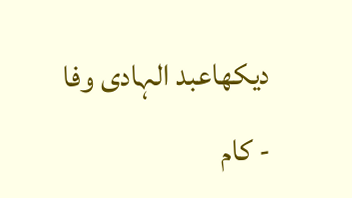دیکھاعبد الہادی وفا
- کام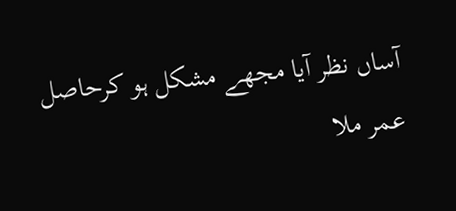آساں نظر آیا مجھے مشکل ہو کرحاصل عمر ملا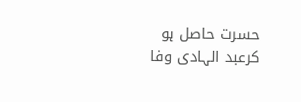حسرت حاصل ہو کرعبد الہادی وفا